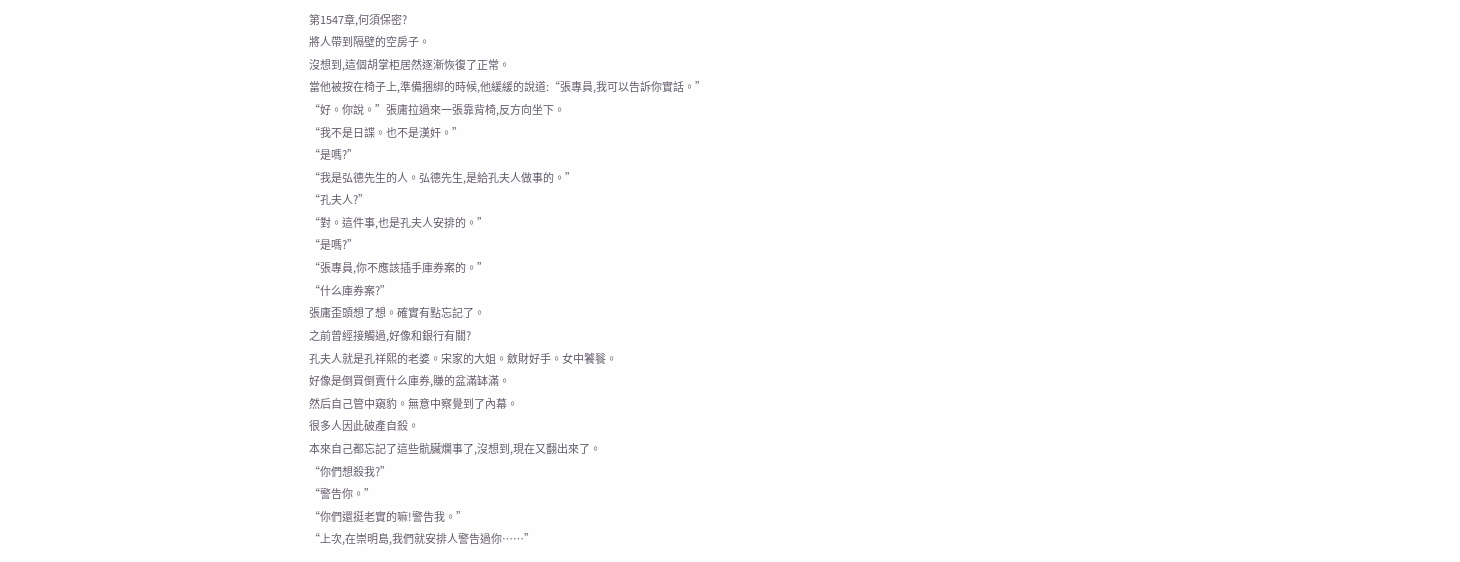第1547章,何須保密?
將人帶到隔壁的空房子。
沒想到,這個胡掌柜居然逐漸恢復了正常。
當他被按在椅子上,準備捆綁的時候,他緩緩的說道:“張專員,我可以告訴你實話。”
“好。你說。”張庸拉過來一張靠背椅,反方向坐下。
“我不是日諜。也不是漢奸。”
“是嗎?”
“我是弘德先生的人。弘德先生,是給孔夫人做事的。”
“孔夫人?”
“對。這件事,也是孔夫人安排的。”
“是嗎?”
“張專員,你不應該插手庫券案的。”
“什么庫券案?”
張庸歪頭想了想。確實有點忘記了。
之前曾經接觸過,好像和銀行有關?
孔夫人就是孔祥熙的老婆。宋家的大姐。斂財好手。女中饕餮。
好像是倒買倒賣什么庫券,賺的盆滿缽滿。
然后自己管中窺豹。無意中察覺到了內幕。
很多人因此破產自殺。
本來自己都忘記了這些骯臟爛事了,沒想到,現在又翻出來了。
“你們想殺我?”
“警告你。”
“你們還挺老實的嘛!警告我。”
“上次,在崇明島,我們就安排人警告過你……”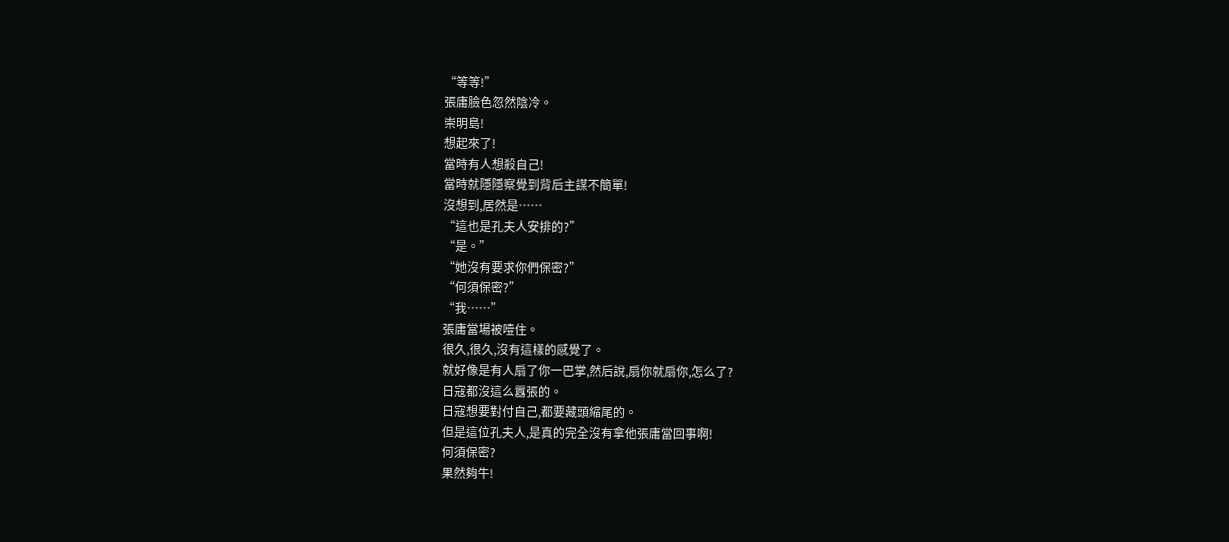“等等!”
張庸臉色忽然陰冷。
崇明島!
想起來了!
當時有人想殺自己!
當時就隱隱察覺到背后主謀不簡單!
沒想到,居然是……
“這也是孔夫人安排的?”
“是。”
“她沒有要求你們保密?”
“何須保密?”
“我……”
張庸當場被噎住。
很久,很久,沒有這樣的感覺了。
就好像是有人扇了你一巴掌,然后說,扇你就扇你,怎么了?
日寇都沒這么囂張的。
日寇想要對付自己,都要藏頭縮尾的。
但是這位孔夫人,是真的完全沒有拿他張庸當回事啊!
何須保密?
果然夠牛!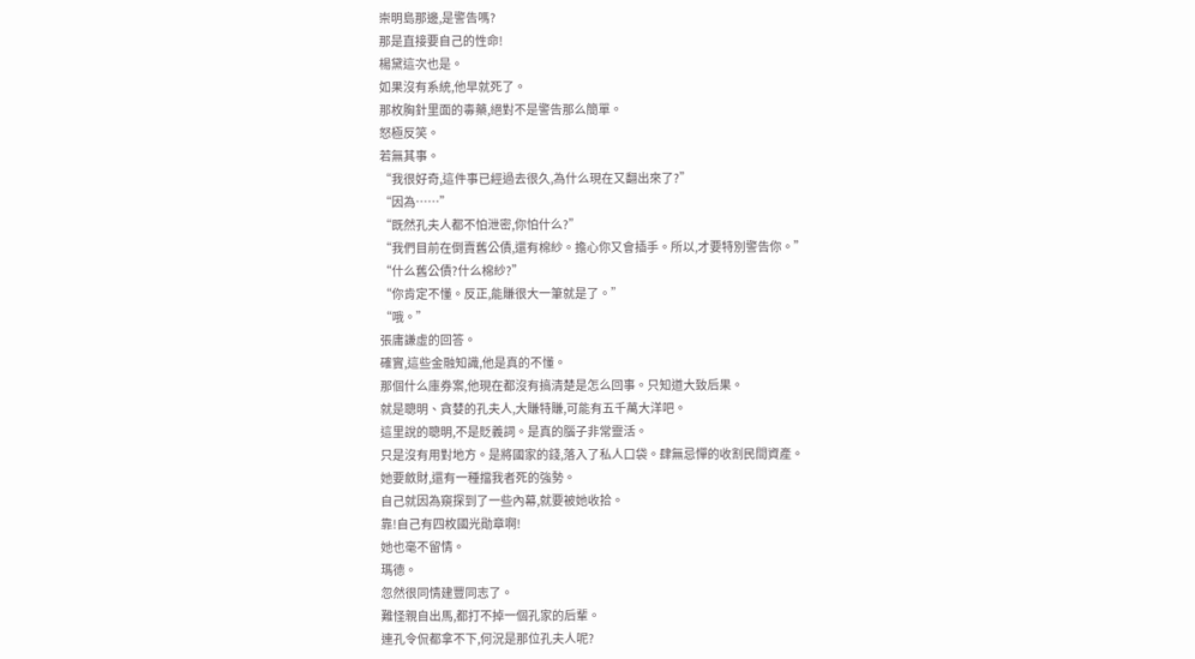崇明島那邊,是警告嗎?
那是直接要自己的性命!
楊黛這次也是。
如果沒有系統,他早就死了。
那枚胸針里面的毒藥,絕對不是警告那么簡單。
怒極反笑。
若無其事。
“我很好奇,這件事已經過去很久,為什么現在又翻出來了?”
“因為……”
“既然孔夫人都不怕泄密,你怕什么?”
“我們目前在倒賣舊公債,還有棉紗。擔心你又會插手。所以,才要特別警告你。”
“什么舊公債?什么棉紗?”
“你肯定不懂。反正,能賺很大一筆就是了。”
“哦。”
張庸謙虛的回答。
確實,這些金融知識,他是真的不懂。
那個什么庫券案,他現在都沒有搞清楚是怎么回事。只知道大致后果。
就是聰明、貪婪的孔夫人,大賺特賺,可能有五千萬大洋吧。
這里說的聰明,不是貶義詞。是真的腦子非常靈活。
只是沒有用對地方。是將國家的錢,落入了私人口袋。肆無忌憚的收割民間資產。
她要斂財,還有一種擋我者死的強勢。
自己就因為窺探到了一些內幕,就要被她收拾。
靠!自己有四枚國光勛章啊!
她也毫不留情。
瑪德。
忽然很同情建豐同志了。
難怪親自出馬,都打不掉一個孔家的后輩。
連孔令侃都拿不下,何況是那位孔夫人呢?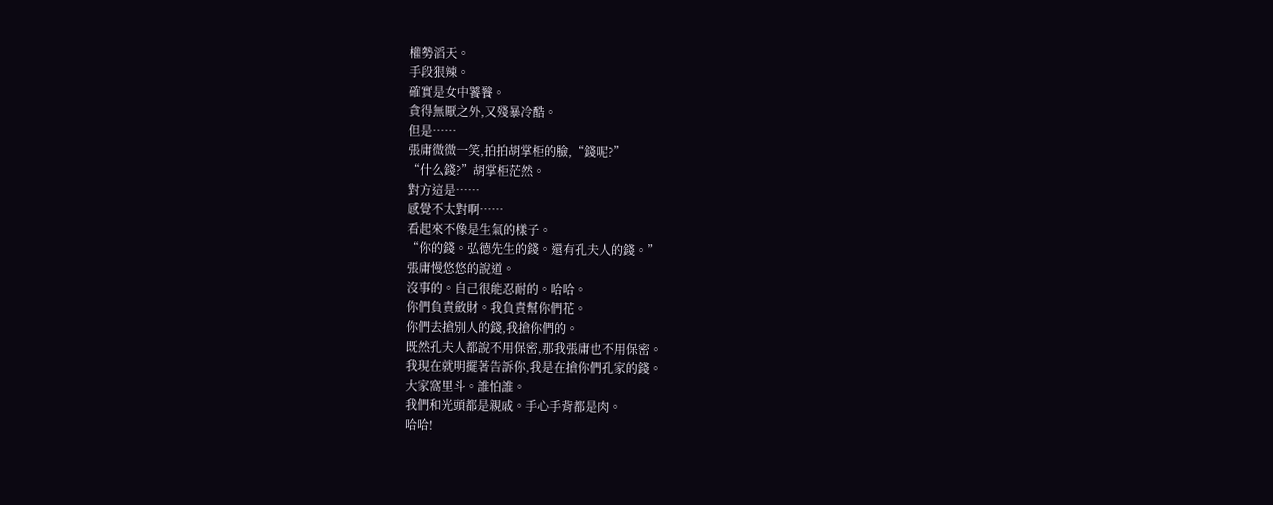權勢滔天。
手段狠辣。
確實是女中饕餮。
貪得無厭之外,又殘暴冷酷。
但是……
張庸微微一笑,拍拍胡掌柜的臉,“錢呢?”
“什么錢?”胡掌柜茫然。
對方這是……
感覺不太對啊……
看起來不像是生氣的樣子。
“你的錢。弘德先生的錢。還有孔夫人的錢。”
張庸慢悠悠的說道。
沒事的。自己很能忍耐的。哈哈。
你們負責斂財。我負責幫你們花。
你們去搶別人的錢,我搶你們的。
既然孔夫人都說不用保密,那我張庸也不用保密。
我現在就明擺著告訴你,我是在搶你們孔家的錢。
大家窩里斗。誰怕誰。
我們和光頭都是親戚。手心手背都是肉。
哈哈!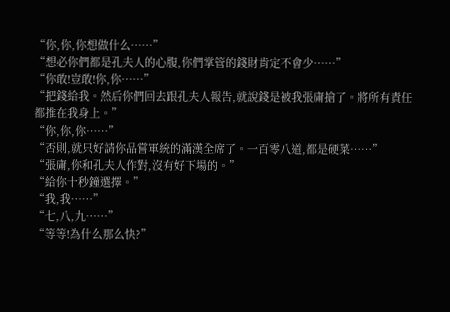“你,你,你想做什么……”
“想必你們都是孔夫人的心腹,你們掌管的錢財肯定不會少……”
“你敢!豈敢!你,你……”
“把錢給我。然后你們回去跟孔夫人報告,就說錢是被我張庸搶了。將所有責任都推在我身上。”
“你,你,你……”
“否則,就只好請你品嘗軍統的滿漢全席了。一百零八道,都是硬菜……”
“張庸,你和孔夫人作對,沒有好下場的。”
“給你十秒鐘選擇。”
“我,我……”
“七,八,九……”
“等等!為什么那么快?”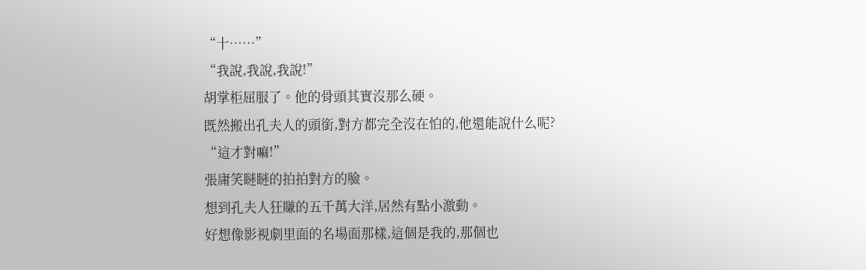“十……”
“我說,我說,我說!”
胡掌柜屈服了。他的骨頭其實沒那么硬。
既然搬出孔夫人的頭銜,對方都完全沒在怕的,他還能說什么呢?
“這才對嘛!”
張庸笑瞇瞇的拍拍對方的臉。
想到孔夫人狂賺的五千萬大洋,居然有點小激動。
好想像影視劇里面的名場面那樣,這個是我的,那個也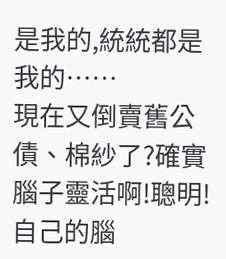是我的,統統都是我的……
現在又倒賣舊公債、棉紗了?確實腦子靈活啊!聰明!
自己的腦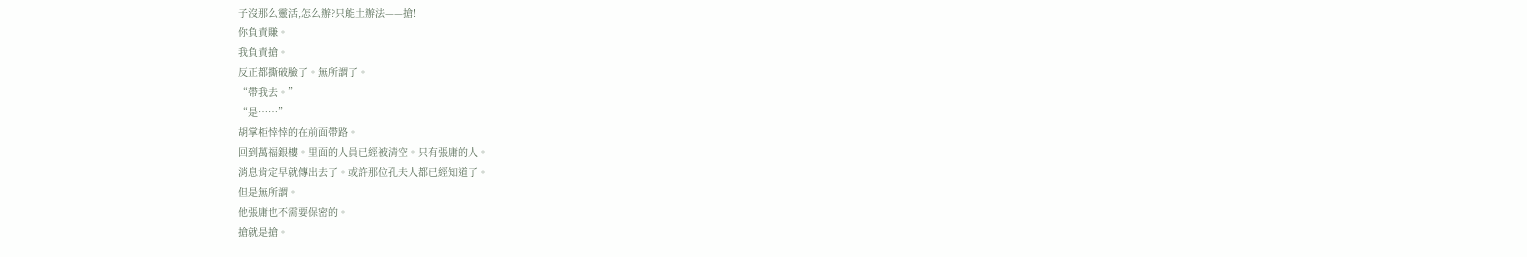子沒那么靈活,怎么辦?只能土辦法——搶!
你負責賺。
我負責搶。
反正都撕破臉了。無所謂了。
“帶我去。”
“是……”
胡掌柜悻悻的在前面帶路。
回到萬福銀樓。里面的人員已經被清空。只有張庸的人。
消息肯定早就傳出去了。或許那位孔夫人都已經知道了。
但是無所謂。
他張庸也不需要保密的。
搶就是搶。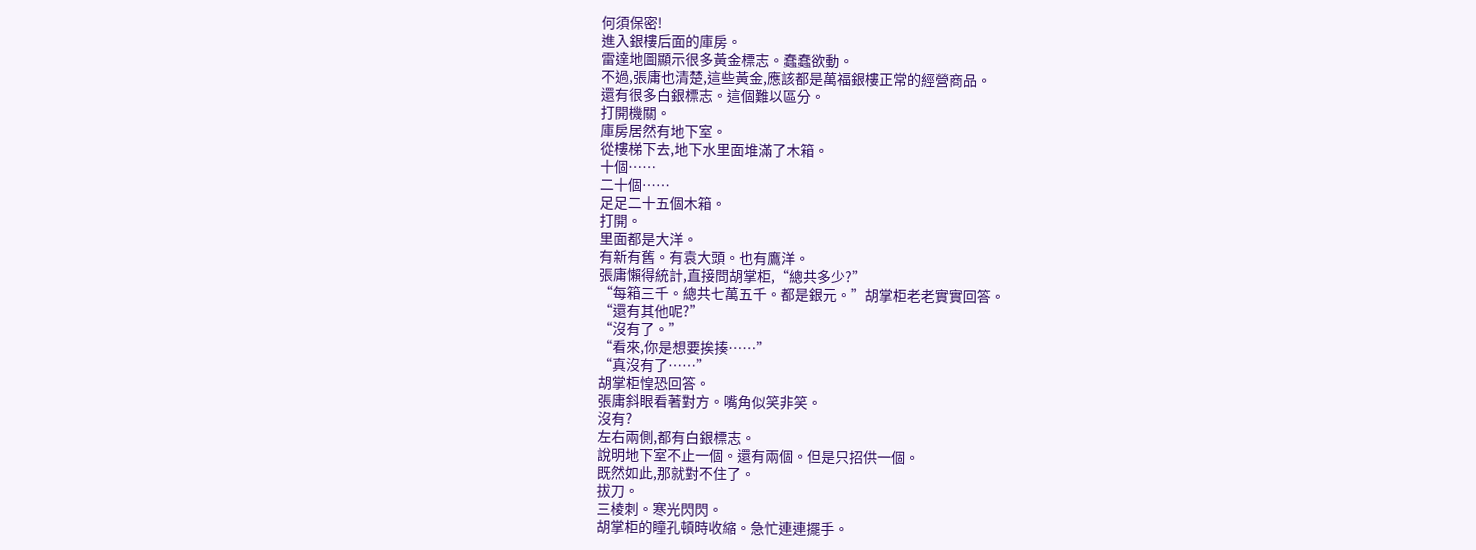何須保密!
進入銀樓后面的庫房。
雷達地圖顯示很多黃金標志。蠢蠢欲動。
不過,張庸也清楚,這些黃金,應該都是萬福銀樓正常的經營商品。
還有很多白銀標志。這個難以區分。
打開機關。
庫房居然有地下室。
從樓梯下去,地下水里面堆滿了木箱。
十個……
二十個……
足足二十五個木箱。
打開。
里面都是大洋。
有新有舊。有袁大頭。也有鷹洋。
張庸懶得統計,直接問胡掌柜,“總共多少?”
“每箱三千。總共七萬五千。都是銀元。”胡掌柜老老實實回答。
“還有其他呢?”
“沒有了。”
“看來,你是想要挨揍……”
“真沒有了……”
胡掌柜惶恐回答。
張庸斜眼看著對方。嘴角似笑非笑。
沒有?
左右兩側,都有白銀標志。
說明地下室不止一個。還有兩個。但是只招供一個。
既然如此,那就對不住了。
拔刀。
三棱刺。寒光閃閃。
胡掌柜的瞳孔頓時收縮。急忙連連擺手。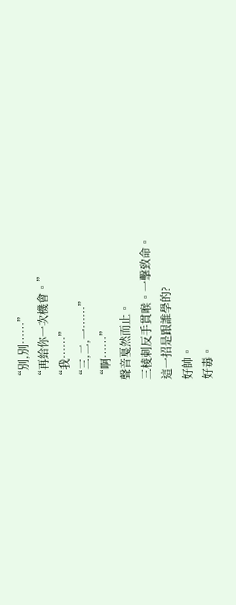“別,別……”
“再給你一次機會。”
“我……”
“三,二,一……”
“啊……”
聲音戛然而止。
三棱刺反手貫喉。一擊致命。
這一招是跟誰學的?
好帥。
好毒。